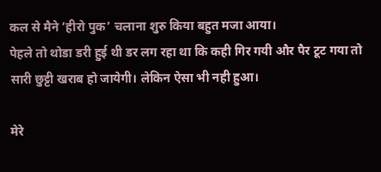कल से मैने ’हीरो पुक’ चलाना शुरु किया बहुत मजा आया।
पेहले तो थोडा डरी हुई थी डर लग रहा था कि कही गिर गयी और पैर टूट गया तो सारी छुट्टी खराब हो जायेगी। लेकिन ऐसा भी नही हुआ।

मेरे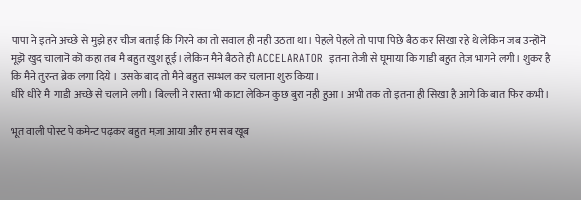पापा ने इतने अच्छे से मुझे हर चीज बताई कि गिरने का तो सवाल ही नही उठता था। पेहले पेहले तो पापा पिछे बैठ कर सिखा रहे थे लेकिन जब उन्हॊनॆ मूझॆ खुद चालानॆ कॊ कहा तब मै बहुत खुश हूई। लेकिन मैने बैठते ही ACCELARATOR  इतना तेजी से घूमाया कि गाडी बहुत तेज़ भागने लगी। शुकर है कि मैने तुरन्त ब्रेक लगा दिये । उसके बाद तो मैने बहुत सम्भल कर चलाना शुरु किया।
धीरे धीरे मै  गाडी अच्छे से चलाने लगी। बिल्ली ने रास्ता भी काटा लेकिन कुछ बुरा नही हुआ। अभी तक तो इतना ही सिखा है आगे कि बात फिर कभी।

भूत वाली पोस्ट पे कमेन्ट पढ़कर बहुत मज़ा आया और हम सब खूब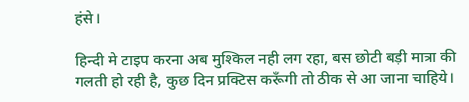हंसे।

हिन्दी मे टाइप करना अब मुश्किल नही लग रहा, बस छोटी बड़ी मात्रा की गलती हो रही है, कुछ दिन प्रक्टिस करूँगी तो ठीक से आ जाना चाहिये।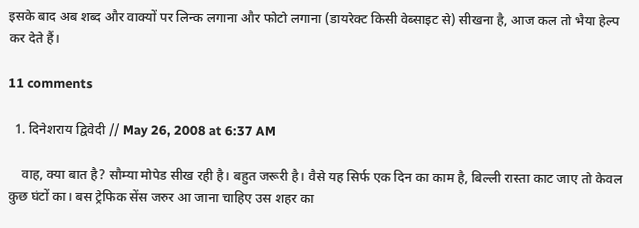इसके बाद अब शब्द और वाक्यों पर लिन्क लगाना और फोटो लगाना (डायरेक्ट किसी वेब्साइट से) सीखना है, आज कल तो भैया हेल्प कर देते हैं।

11 comments

  1. दिनेशराय द्विवेदी // May 26, 2008 at 6:37 AM

    वाह, क्या बात है? सौम्या मोपेड सीख रही है। बहुत जरूरी है। वैसे यह सिर्फ एक दिन का काम है, बिल्ली रास्ता काट जाए तो केवल कुछ घंटों का। बस ट्रेफिक सेंस जरुर आ जाना चाहिए उस शहर का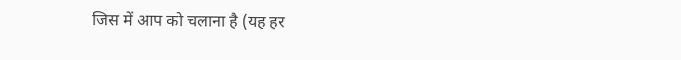जिस में आप को चलाना है (यह हर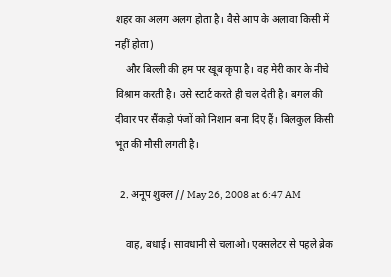शहर का अलग अलग होता है। वैसे आप के अलावा किसी में नहीं होता)
    और बिल्ली की हम पर खूब कृपा है। वह मेरी कार के नीचे विश्राम करती है। उसे स्टार्ट करते ही चल देती है। बगल की दीवार पर सैंकड़ो पंजों को निशान बना दिए हैं। बिलकुल किसी भूत की मौसी लगती है।

  2. अनूप शुक्ल // May 26, 2008 at 6:47 AM

    वाह, बधाई। सावधानी से चलाओ। एक्सलेटर से पहले ब्रेक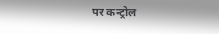पर कन्ट्रोल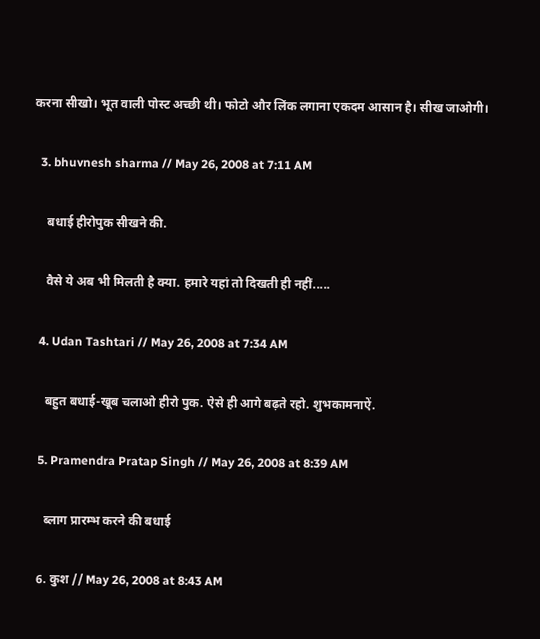करना सीखो। भूत वाली पोस्ट अच्छी थी। फोटो और लिंक लगाना एकदम आसान है। सीख जाओगी।

  3. bhuvnesh sharma // May 26, 2008 at 7:11 AM

    बधाई हीरोपुक सीखने की.

    वैसे ये अब भी मिलती है क्‍या. हमारे यहां तो दिखती ही नहीं.....

  4. Udan Tashtari // May 26, 2008 at 7:34 AM

    बहुत बधाई-खूब चलाओ हीरो पुक. ऐसे ही आगे बढ़ते रहो. शुभकामनाऐं.

  5. Pramendra Pratap Singh // May 26, 2008 at 8:39 AM

    ब्‍लाग प्रारम्‍भ करने की बधाई

  6. कुश // May 26, 2008 at 8:43 AM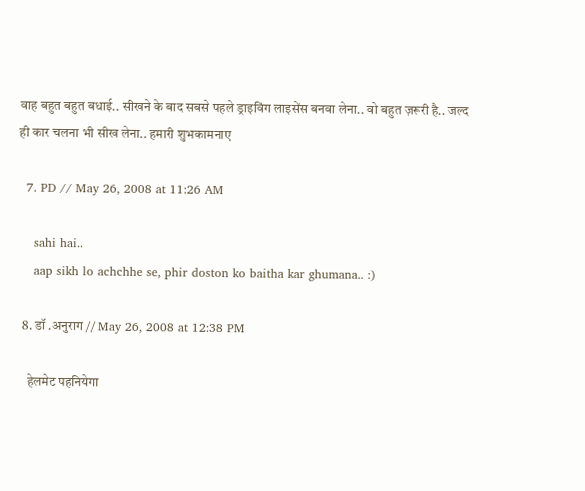वाह बहुत बहुत बधाई.. सीखने के बाद सबसे पहले ड्राइविंग लाइसेंस बनवा लेना.. वो बहुत ज़रूरी है.. जल्द ही कार चलना भी सीख लेना.. हमारी शुभकामनाए

  7. PD // May 26, 2008 at 11:26 AM

    sahi hai..
    aap sikh lo achchhe se, phir doston ko baitha kar ghumana.. :)

  8. डॉ .अनुराग // May 26, 2008 at 12:38 PM

    हेलमेट पहनियेगा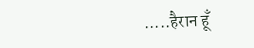.....हैरान हूँ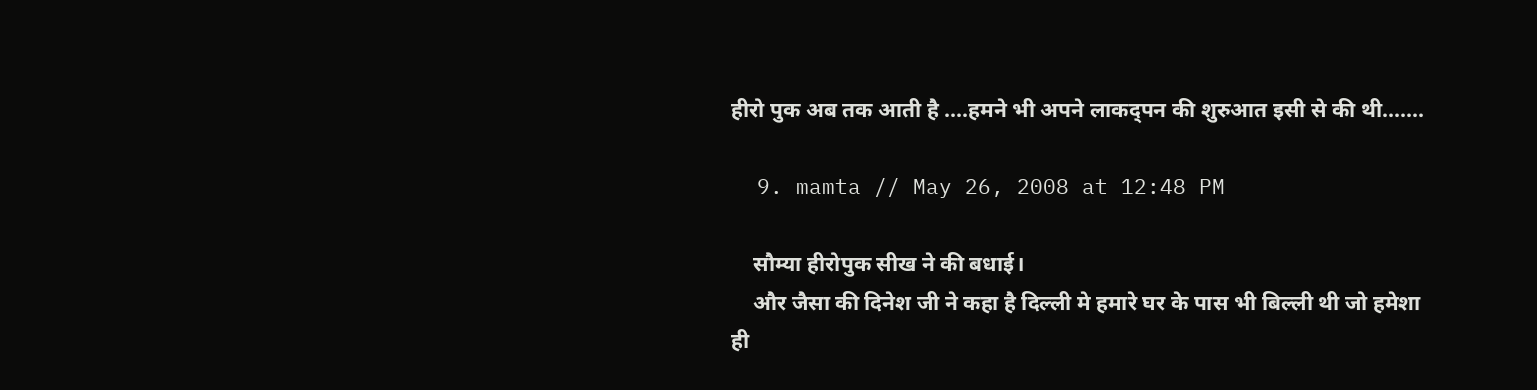हीरो पुक अब तक आती है ....हमने भी अपने लाकद्पन की शुरुआत इसी से की थी.......

  9. mamta // May 26, 2008 at 12:48 PM

    सौम्या हीरोपुक सीख ने की बधाई।
    और जैसा की दिनेश जी ने कहा है दिल्ली मे हमारे घर के पास भी बिल्ली थी जो हमेशा ही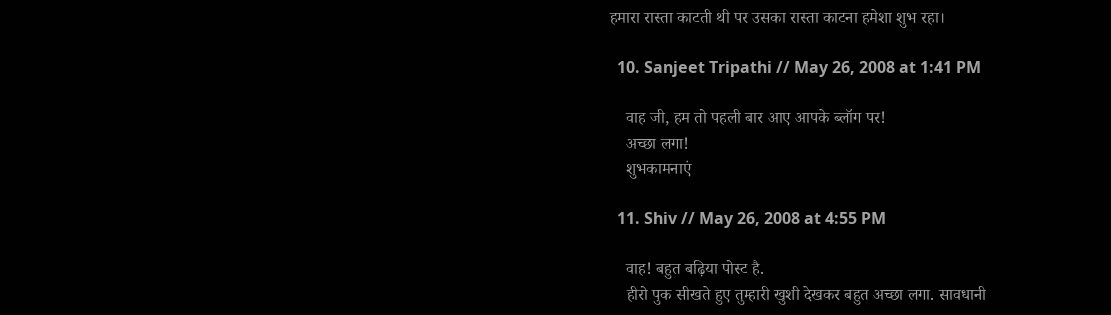हमारा रास्ता काटती थी पर उसका रास्ता काटना हमेशा शुभ रहा।

  10. Sanjeet Tripathi // May 26, 2008 at 1:41 PM

    वाह जी, हम तो पहली बार आए आपके ब्लॉग पर!
    अच्छा लगा!
    शुभकामनाएं

  11. Shiv // May 26, 2008 at 4:55 PM

    वाह! बहुत बढ़िया पोस्ट है.
    हीरो पुक सीखते हुए तुम्हारी खुशी देखकर बहुत अच्छा लगा. सावधानी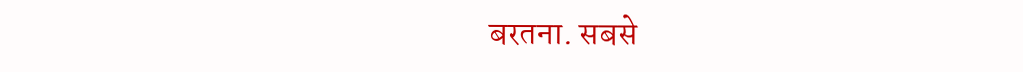बरतना. सबसे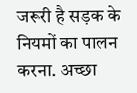जरूरी है सड़क के नियमों का पालन करना. अच्छा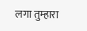लगा तुम्हारा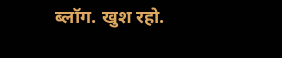ब्लॉग. खुश रहो.